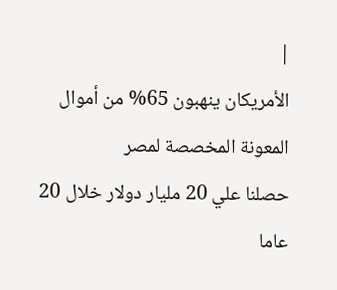|
الأمريكان ينهبون 65% من أموال المعونة المخصصة لمصر
حصلنا علي 20 مليار دولار خلال 20 عاما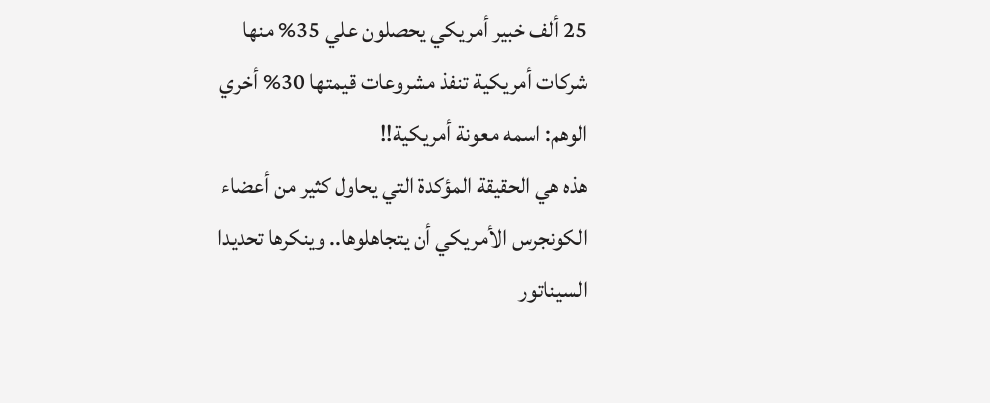25 ألف خبير أمريكي يحصلون علي 35% منها
شركات أمريكية تنفذ مشروعات قيمتها 30% أخري
الوهم: اسمه معونة أمريكية!!
هذه هي الحقيقة المؤكدة التي يحاول كثير من أعضاء
الكونجرس الأمريكي أن يتجاهلوها.. وينكرها تحديدا
السيناتور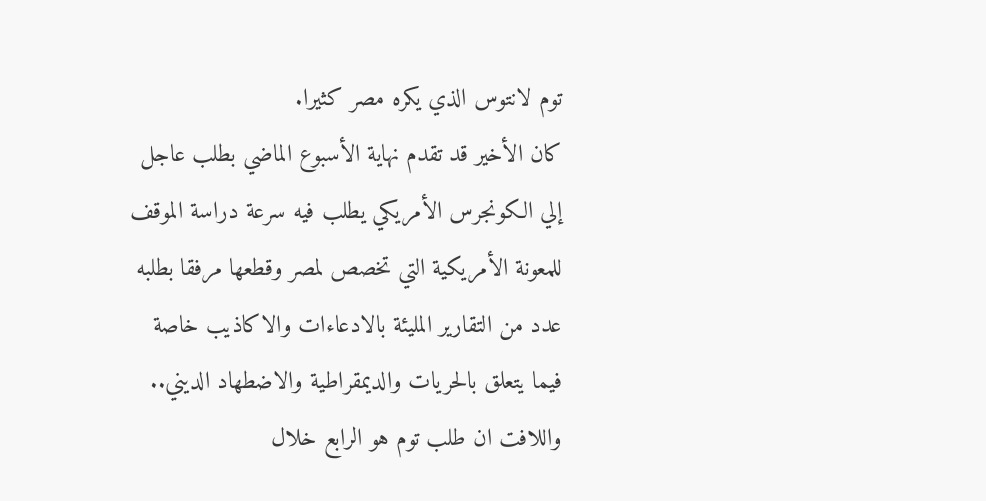توم لانتوس الذي يكره مصر كثيرا.
كان الأخير قد تقدم نهاية الأسبوع الماضي بطلب عاجل
إلي الكونجرس الأمريكي يطلب فيه سرعة دراسة الموقف
للمعونة الأمريكية التي تخصص لمصر وقطعها مرفقا بطلبه
عدد من التقارير المليئة بالادعاءات والاكاذيب خاصة
فيما يتعلق بالحريات والديمقراطية والاضطهاد الديني..
واللافت ان طلب توم هو الرابع خلال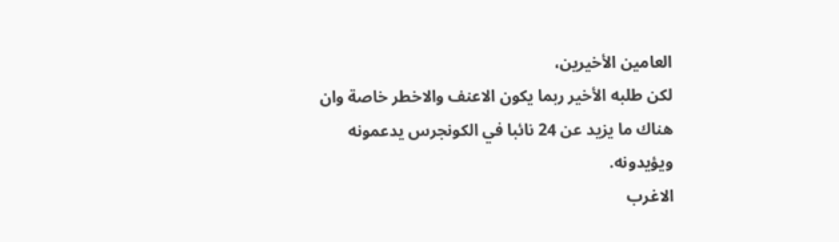العامين الأخيرين،
لكن طلبه الأخير ربما يكون الاعنف والاخطر خاصة وان
هناك ما يزيد عن 24 نائبا في الكونجرس يدعمونه
ويؤيدونه.
الاغرب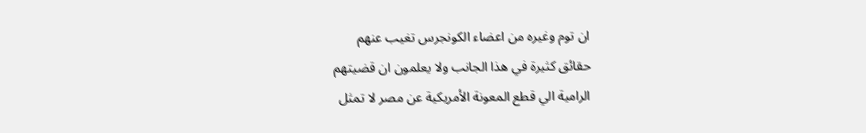ان توم وغيره من اعضاء الكونجرس تغيب عنهم
حقائق كثيرة في هذا الجانب ولا يعلمون ان قضيتهم
الرامية الي قطع المعونة الأمريكية عن مصر لا تمثل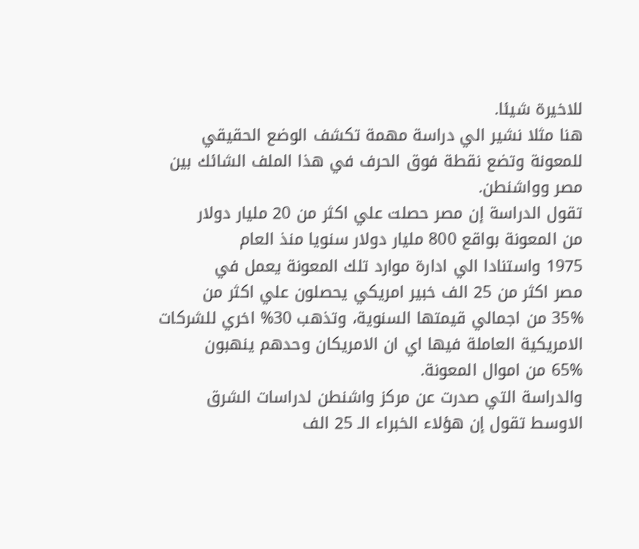للاخيرة شيئا.
هنا مثلا نشير الي دراسة مهمة تكشف الوضع الحقيقي
للمعونة وتضع نقطة فوق الحرف في هذا الملف الشائك بين
مصر وواشنطن.
تقول الدراسة إن مصر حصلت علي اكثر من 20 مليار دولار
من المعونة بواقع 800 مليار دولار سنويا منذ العام
1975 واستنادا الي ادارة موارد تلك المعونة يعمل في
مصر اكثر من 25 الف خبير امريكي يحصلون علي اكثر من
35% من اجمالي قيمتها السنوية، وتذهب 30% اخري للشركات
الامريكية العاملة فيها اي ان الامريكان وحدهم ينهبون
65% من اموال المعونة.
والدراسة التي صدرت عن مركز واشنطن لدراسات الشرق
الاوسط تقول إن هؤلاء الخبراء الـ 25 الف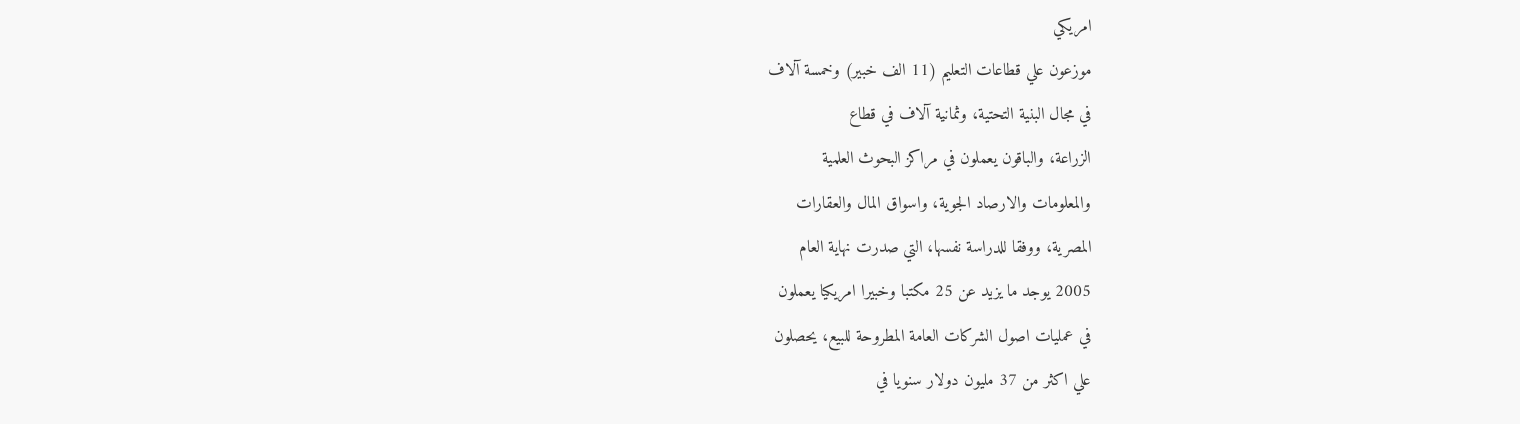امريكي
موزعون علي قطاعات التعليم (11 الف خبير) وخمسة آلاف
في مجال البنية التحتية، وثمانية آلاف في قطاع
الزراعة، والباقون يعملون في مراكز البحوث العلمية
والمعلومات والارصاد الجوية، واسواق المال والعقارات
المصرية، ووفقا للدراسة نفسها، التي صدرت نهاية العام
2005 يوجد ما يزيد عن 25 مكتبا وخبيرا امريكيا يعملون
في عمليات اصول الشركات العامة المطروحة للبيع، يحصلون
علي اكثر من 37 مليون دولار سنويا في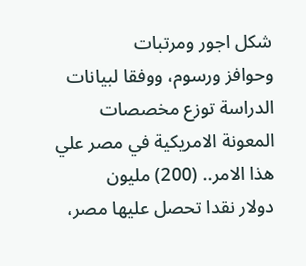شكل اجور ومرتبات
وحوافز ورسوم، ووفقا لبيانات الدراسة توزع مخصصات
المعونة الامريكية في مصر علي هذا الامر.. (200) مليون
دولار نقدا تحصل عليها مصر،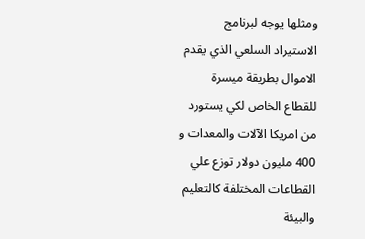ومثلها يوجه لبرنامج
الاستيراد السلعي الذي يقدم الاموال بطريقة ميسرة
للقطاع الخاص لكي يستورد من امريكا الآلات والمعدات و
400 مليون دولار توزع علي القطاعات المختلفة كالتعليم
والبيئة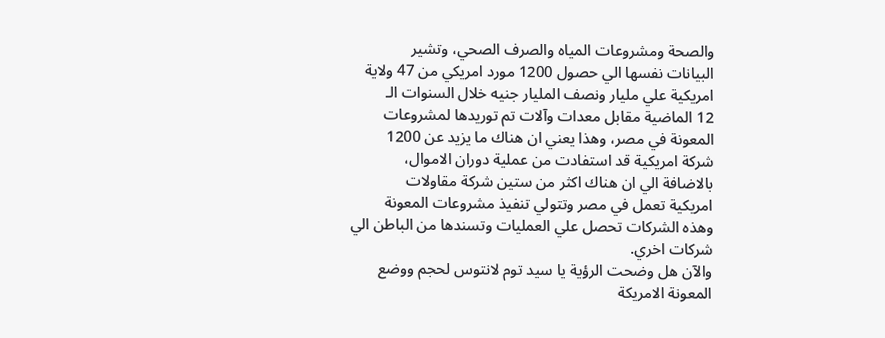والصحة ومشروعات المياه والصرف الصحي، وتشير
البيانات نفسها الي حصول 1200 مورد امريكي من 47 ولاية
امريكية علي مليار ونصف المليار جنيه خلال السنوات الـ
12 الماضية مقابل معدات وآلات تم توريدها لمشروعات
المعونة في مصر، وهذا يعني ان هناك ما يزيد عن 1200
شركة امريكية قد استفادت من عملية دوران الاموال،
بالاضافة الي ان هناك اكثر من ستين شركة مقاولات
امريكية تعمل في مصر وتتولي تنفيذ مشروعات المعونة
وهذه الشركات تحصل علي العمليات وتسندها من الباطن الي
شركات اخري.
والآن هل وضحت الرؤية يا سيد توم لانتوس لحجم ووضع
المعونة الامريكة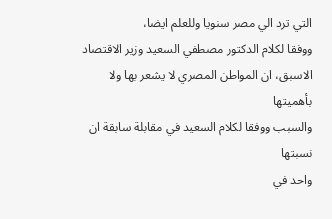التي ترد الي مصر سنويا وللعلم ايضا،
ووفقا لكلام الدكتور مصطفي السعيد وزير الاقتصاد
الاسبق، ان المواطن المصري لا يشعر بها ولا بأهميتها
والسبب ووفقا لكلام السعيد في مقابلة سابقة ان نسبتها
واحد في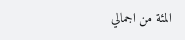المئة من اجمالي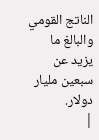الناتج القومي والبالغ ما
يزيد عن سبعين مليار دولار.
|